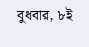বুধবার, ৮ই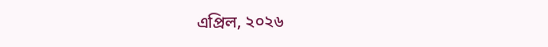এপ্রিল, ২০২৬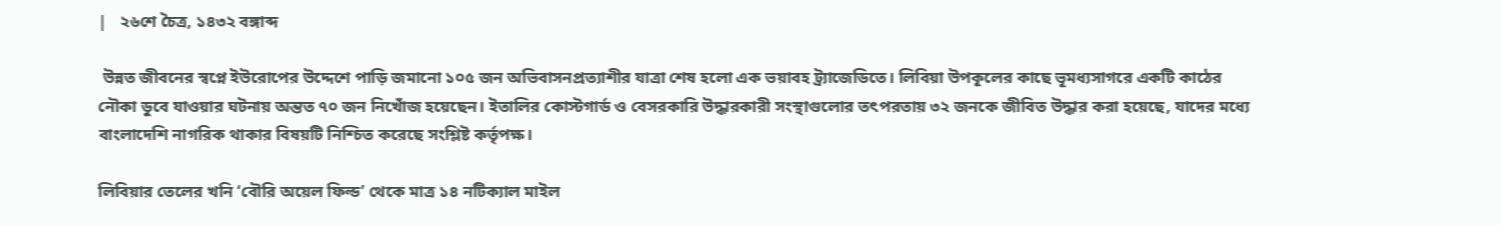|   ২৬শে চৈত্র, ১৪৩২ বঙ্গাব্দ

 উন্নত জীবনের স্বপ্নে ইউরোপের উদ্দেশে পাড়ি জমানো ১০৫ জন অভিবাসনপ্রত্যাশীর যাত্রা শেষ হলো এক ভয়াবহ ট্র্যাজেডিতে। লিবিয়া উপকূলের কাছে ভূমধ্যসাগরে একটি কাঠের নৌকা ডুবে যাওয়ার ঘটনায় অন্তত ৭০ জন নিখোঁজ হয়েছেন। ইতালির কোস্টগার্ড ও বেসরকারি উদ্ধারকারী সংস্থাগুলোর তৎপরতায় ৩২ জনকে জীবিত উদ্ধার করা হয়েছে, যাদের মধ্যে বাংলাদেশি নাগরিক থাকার বিষয়টি নিশ্চিত করেছে সংশ্লিষ্ট কর্তৃপক্ষ।

লিবিয়ার তেলের খনি ‘বৌরি অয়েল ফিল্ড’ থেকে মাত্র ১৪ নটিক্যাল মাইল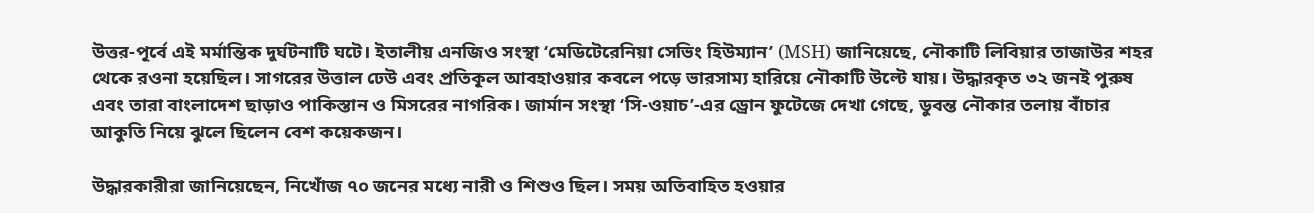উত্তর-পূর্বে এই মর্মান্তিক দুর্ঘটনাটি ঘটে। ইতালীয় এনজিও সংস্থা ‘মেডিটেরেনিয়া সেভিং হিউম্যান’ (MSH) জানিয়েছে, নৌকাটি লিবিয়ার তাজাউর শহর থেকে রওনা হয়েছিল। সাগরের উত্তাল ঢেউ এবং প্রতিকূল আবহাওয়ার কবলে পড়ে ভারসাম্য হারিয়ে নৌকাটি উল্টে যায়। উদ্ধারকৃত ৩২ জনই পুরুষ এবং তারা বাংলাদেশ ছাড়াও পাকিস্তান ও মিসরের নাগরিক। জার্মান সংস্থা ‘সি-ওয়াচ’-এর ড্রোন ফুটেজে দেখা গেছে, ডুবন্ত নৌকার তলায় বাঁচার আকুতি নিয়ে ঝুলে ছিলেন বেশ কয়েকজন।

উদ্ধারকারীরা জানিয়েছেন, নিখোঁজ ৭০ জনের মধ্যে নারী ও শিশুও ছিল। সময় অতিবাহিত হওয়ার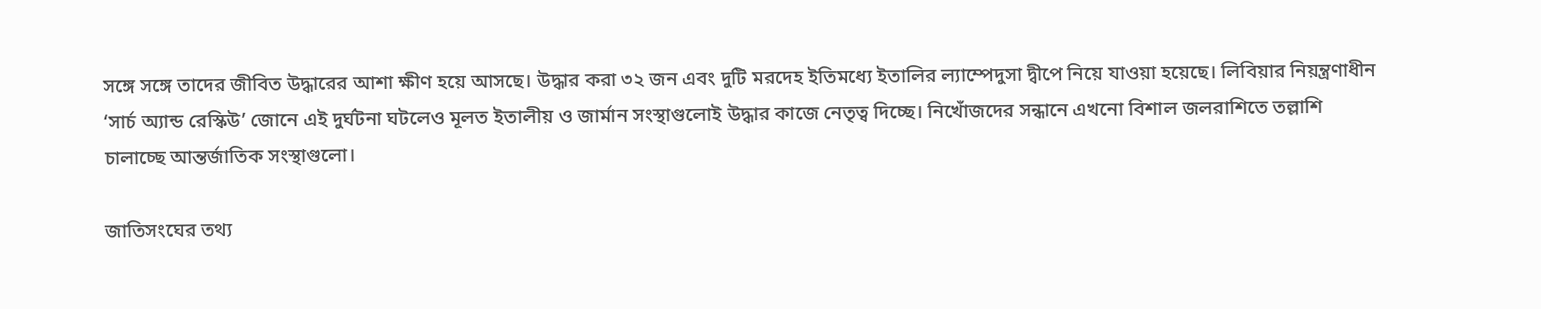সঙ্গে সঙ্গে তাদের জীবিত উদ্ধারের আশা ক্ষীণ হয়ে আসছে। উদ্ধার করা ৩২ জন এবং দুটি মরদেহ ইতিমধ্যে ইতালির ল্যাম্পেদুসা দ্বীপে নিয়ে যাওয়া হয়েছে। লিবিয়ার নিয়ন্ত্রণাধীন ‘সার্চ অ্যান্ড রেস্কিউ’ জোনে এই দুর্ঘটনা ঘটলেও মূলত ইতালীয় ও জার্মান সংস্থাগুলোই উদ্ধার কাজে নেতৃত্ব দিচ্ছে। নিখোঁজদের সন্ধানে এখনো বিশাল জলরাশিতে তল্লাশি চালাচ্ছে আন্তর্জাতিক সংস্থাগুলো।

জাতিসংঘের তথ্য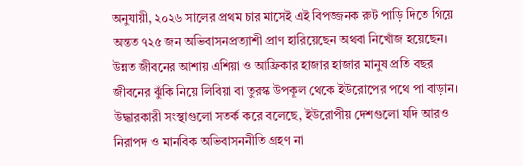অনুযায়ী, ২০২৬ সালের প্রথম চার মাসেই এই বিপজ্জনক রুট পাড়ি দিতে গিয়ে অন্তত ৭২৫ জন অভিবাসনপ্রত্যাশী প্রাণ হারিয়েছেন অথবা নিখোঁজ হয়েছেন। উন্নত জীবনের আশায় এশিয়া ও আফ্রিকার হাজার হাজার মানুষ প্রতি বছর জীবনের ঝুঁকি নিয়ে লিবিয়া বা তুরস্ক উপকূল থেকে ইউরোপের পথে পা বাড়ান। উদ্ধারকারী সংস্থাগুলো সতর্ক করে বলেছে, ইউরোপীয় দেশগুলো যদি আরও নিরাপদ ও মানবিক অভিবাসননীতি গ্রহণ না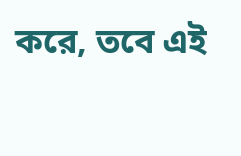করে, তবে এই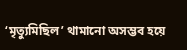‘মৃত্যুমিছিল’ থামানো অসম্ভব হয়ে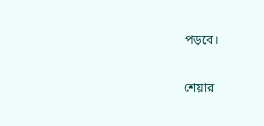পড়বে।

শেয়ার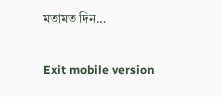মতামত দিন...

Exit mobile version